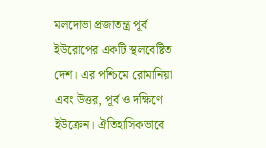মলদোভা প্রজাতন্ত্র পূর্ব ইউরোপের একটি স্থলবেষ্টিত দেশ। এর পশ্চিমে রোমানিয়া এবং উত্তর, পূর্ব ও দক্ষিণে ইউক্রেন। ঐতিহাসিকভাবে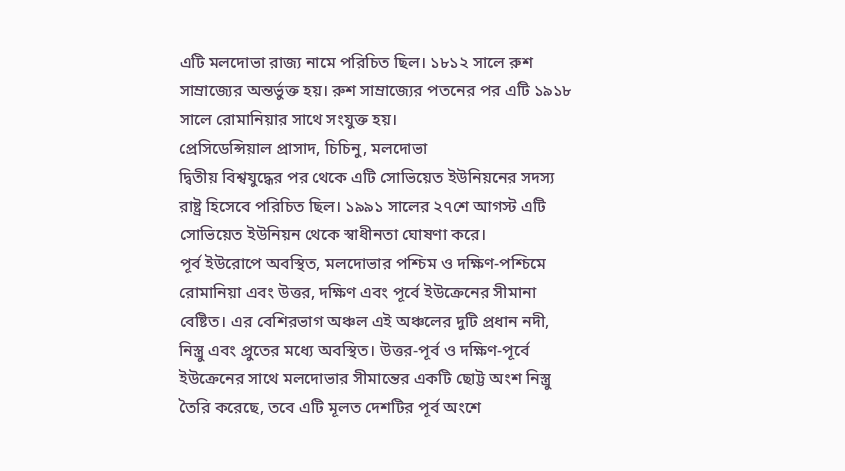এটি মলদোভা রাজ্য নামে পরিচিত ছিল। ১৮১২ সালে রুশ সাম্রাজ্যের অন্তর্ভুক্ত হয়। রুশ সাম্রাজ্যের পতনের পর এটি ১৯১৮ সালে রোমানিয়ার সাথে সংযুক্ত হয়।
প্রেসিডেন্সিয়াল প্রাসাদ, চিচিনু, মলদোভা
দ্বিতীয় বিশ্বযুদ্ধের পর থেকে এটি সোভিয়েত ইউনিয়নের সদস্য রাষ্ট্র হিসেবে পরিচিত ছিল। ১৯৯১ সালের ২৭শে আগস্ট এটি সোভিয়েত ইউনিয়ন থেকে স্বাধীনতা ঘোষণা করে।
পূর্ব ইউরোপে অবস্থিত, মলদোভার পশ্চিম ও দক্ষিণ-পশ্চিমে রোমানিয়া এবং উত্তর, দক্ষিণ এবং পূর্বে ইউক্রেনের সীমানা বেষ্টিত। এর বেশিরভাগ অঞ্চল এই অঞ্চলের দুটি প্রধান নদী, নিস্ত্রু এবং প্রুতের মধ্যে অবস্থিত। উত্তর-পূর্ব ও দক্ষিণ-পূর্বে ইউক্রেনের সাথে মলদোভার সীমান্তের একটি ছোট্ট অংশ নিস্ত্রু তৈরি করেছে, তবে এটি মূলত দেশটির পূর্ব অংশে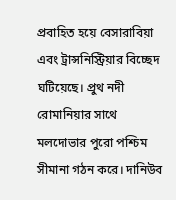প্রবাহিত হয়ে বেসারাবিয়া এবং ট্রান্সনিস্ট্রিয়ার বিচ্ছেদ ঘটিয়েছে। প্রুথ নদী রোমানিয়ার সাথে মলদোভার পুরো পশ্চিম সীমানা গঠন করে। দানিউব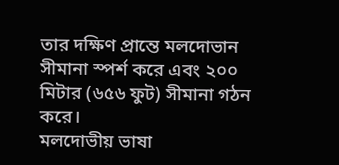তার দক্ষিণ প্রান্তে মলদোভান সীমানা স্পর্শ করে এবং ২০০ মিটার (৬৫৬ ফুট) সীমানা গঠন করে।
মলদোভীয় ভাষা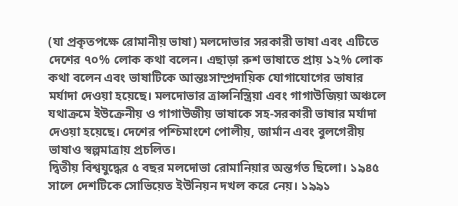(যা প্রকৃতপক্ষে রোমানীয় ভাষা) মলদোভার সরকারী ভাষা এবং এটিতে দেশের ৭০% লোক কথা বলেন। এছাড়া রুশ ভাষাতে প্রায় ১২% লোক কথা বলেন এবং ভাষাটিকে আন্তঃসাম্প্রদায়িক যোগাযোগের ভাষার মর্যাদা দেওয়া হয়েছে। মলদোভার ত্রান্সনিস্ত্রিয়া এবং গাগাউজিয়া অঞ্চলে যথাক্রমে ইউক্রেনীয় ও গাগাউজীয় ভাষাকে সহ-সরকারী ভাষার মর্যাদা দেওয়া হয়েছে। দেশের পশ্চিমাংশে পোলীয়, জার্মান এবং বুলগেরীয় ভাষাও স্বল্পমাত্রায় প্রচলিত।
দ্বিতীয় বিশ্বযুদ্ধের ৫ বছর মলদোভা রোমানিয়ার অন্তর্গত ছিলো। ১৯৪৫ সালে দেশটিকে সোভিয়েত ইউনিয়ন দখল করে নেয়। ১৯৯১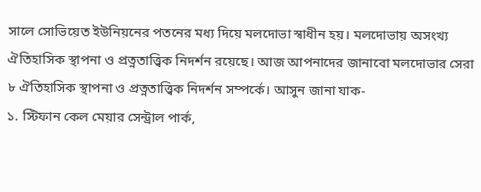সালে সোভিয়েত ইউনিয়নের পতনের মধ্য দিয়ে মলদোভা স্বাধীন হয়। মলদোভায় অসংখ্য ঐতিহাসিক স্থাপনা ও প্রত্নতাত্ত্বিক নিদর্শন রয়েছে। আজ আপনাদের জানাবো মলদোভার সেরা ৮ ঐতিহাসিক স্থাপনা ও প্রত্নতাত্ত্বিক নিদর্শন সম্পর্কে। আসুন জানা যাক-
১. স্টিফান কেল মেয়ার সেন্ট্রাল পার্ক,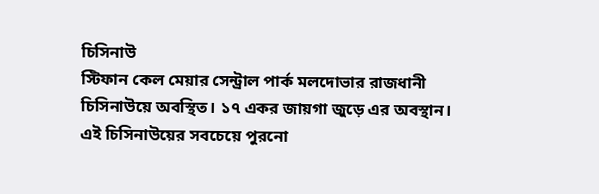চিসিনাউ
স্টিফান কেল মেয়ার সেন্ট্রাল পার্ক মলদোভার রাজধানী চিসিনাউয়ে অবস্থিত। ১৭ একর জায়গা জুড়ে এর অবস্থান। এই চিসিনাউয়ের সবচেয়ে পুরনো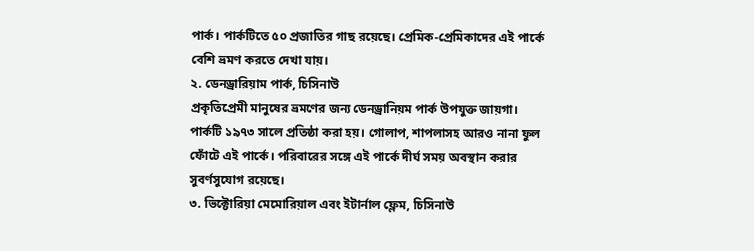পার্ক। পার্কটিতে ৫০ প্রজাতির গাছ রয়েছে। প্রেমিক-প্রেমিকাদের এই পার্কে বেশি ভ্রমণ করতে দেখা যায়।
২. ডেনড্রারিয়াম পার্ক, চিসিনাউ
প্রকৃতিপ্রেমী মানুষের ভ্রমণের জন্য ডেনড্রানিয়ম পার্ক উপযুক্ত জায়গা। পার্কটি ১৯৭৩ সালে প্রতিষ্ঠা করা হয়। গোলাপ, শাপলাসহ আরও নানা ফুল ফোঁটে এই পার্কে। পরিবারের সঙ্গে এই পার্কে দীর্ঘ সময় অবস্থান করার সুবর্ণসুযোগ রয়েছে।
৩. ভিক্টোরিয়া মেমোরিয়াল এবং ইটার্নাল ফ্লেম, চিসিনাউ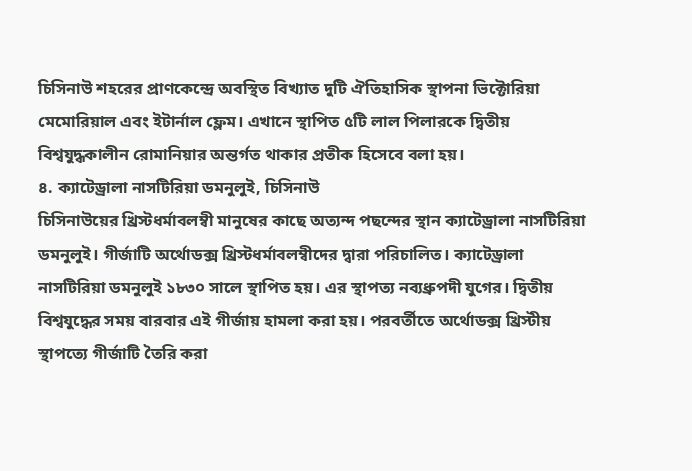চিসিনাউ শহরের প্রাণকেন্দ্রে অবস্থিত বিখ্যাত দুটি ঐতিহাসিক স্থাপনা ভিক্টোরিয়া মেমোরিয়াল এবং ইটার্নাল ফ্লেম। এখানে স্থাপিত ৫টি লাল পিলারকে দ্বিতীয় বিশ্বযুদ্ধকালীন রোমানিয়ার অন্তর্গত থাকার প্রতীক হিসেবে বলা হয়।
৪. ক্যাটেড্রালা নাসটিরিয়া ডমনুলুই, চিসিনাউ
চিসিনাউয়ের খ্রিস্টধর্মাবলম্বী মানুষের কাছে অত্যন্দ পছন্দের স্থান ক্যাটেড্রালা নাসটিরিয়া ডমনুলুই। গীর্জাটি অর্থোডক্স খ্রিস্টধর্মাবলম্বীদের দ্বারা পরিচালিত। ক্যাটেড্রালা নাসটিরিয়া ডমনুলুই ১৮৩০ সালে স্থাপিত হয়। এর স্থাপত্য নব্যধ্রুপদী যুগের। দ্বিতীয় বিশ্বযুদ্ধের সময় বারবার এই গীর্জায় হামলা করা হয়। পরবর্তীতে অর্থোডক্স খ্রিস্টীয় স্থাপত্যে গীর্জাটি তৈরি করা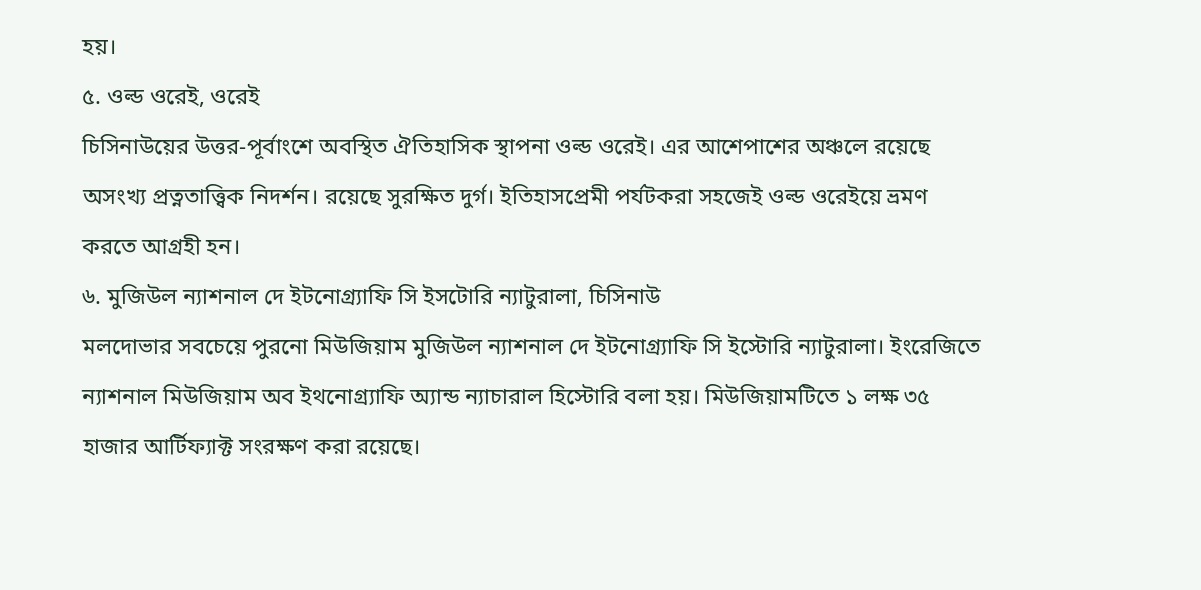হয়।
৫. ওল্ড ওরেই, ওরেই
চিসিনাউয়ের উত্তর-পূর্বাংশে অবস্থিত ঐতিহাসিক স্থাপনা ওল্ড ওরেই। এর আশেপাশের অঞ্চলে রয়েছে অসংখ্য প্রত্নতাত্ত্বিক নিদর্শন। রয়েছে সুরক্ষিত দুর্গ। ইতিহাসপ্রেমী পর্যটকরা সহজেই ওল্ড ওরেইয়ে ভ্রমণ করতে আগ্রহী হন।
৬. মুজিউল ন্যাশনাল দে ইটনোগ্র্যাফি সি ইসটোরি ন্যাটুরালা, চিসিনাউ
মলদোভার সবচেয়ে পুরনো মিউজিয়াম মুজিউল ন্যাশনাল দে ইটনোগ্র্যাফি সি ইস্টোরি ন্যাটুরালা। ইংরেজিতে ন্যাশনাল মিউজিয়াম অব ইথনোগ্র্যাফি অ্যান্ড ন্যাচারাল হিস্টোরি বলা হয়। মিউজিয়ামটিতে ১ লক্ষ ৩৫ হাজার আর্টিফ্যাক্ট সংরক্ষণ করা রয়েছে।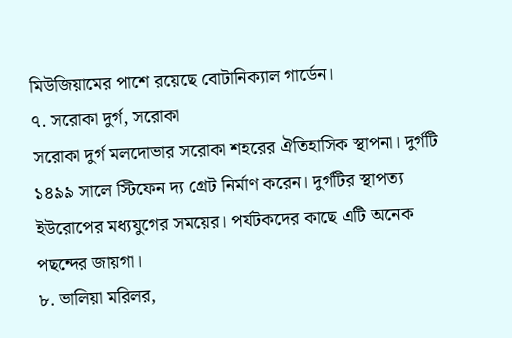মিউজিয়ামের পাশে রয়েছে বোটানিক্যাল গার্ডেন।
৭. সরোকা দুর্গ, সরোকা
সরোকা দুর্গ মলদোভার সরোকা শহরের ঐতিহাসিক স্থাপনা। দুর্গটি ১৪৯৯ সালে স্টিফেন দ্য গ্রেট নির্মাণ করেন। দুর্গটির স্থাপত্য ইউরোপের মধ্যযুগের সময়ের। পর্যটকদের কাছে এটি অনেক পছন্দের জায়গা।
৮. ভালিয়া মরিলর,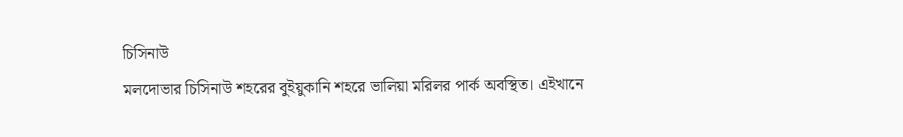চিসিনাউ
মলদোভার চিসিনাউ শহরের বুইয়ুকানি শহরে ভালিয়া মরিলর পার্ক অবস্থিত। এইখানে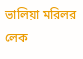ভালিয়া মরিলর লেক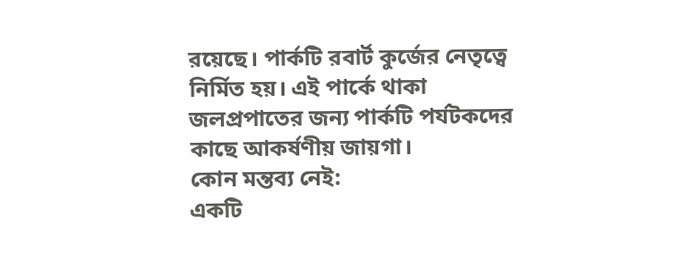রয়েছে। পার্কটি রবার্ট কুর্জের নেতৃত্বে নির্মিত হয়। এই পার্কে থাকা জলপ্রপাতের জন্য পার্কটি পর্যটকদের কাছে আকর্ষণীয় জায়গা।
কোন মন্তব্য নেই:
একটি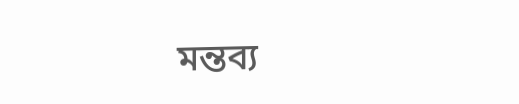মন্তব্য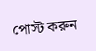পোস্ট করুন